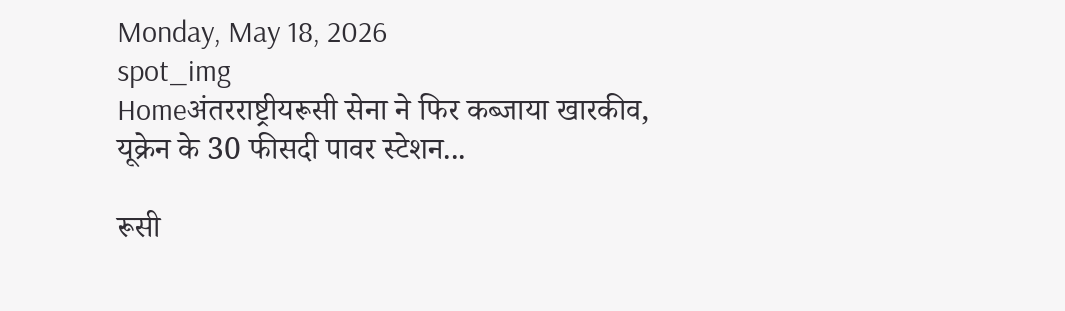Monday, May 18, 2026
spot_img
Homeअंतरराष्ट्रीयरूसी सेना ने फिर कब्जाया खारकीव, यूक्रेन के 30 फीसदी पावर स्टेशन...

रूसी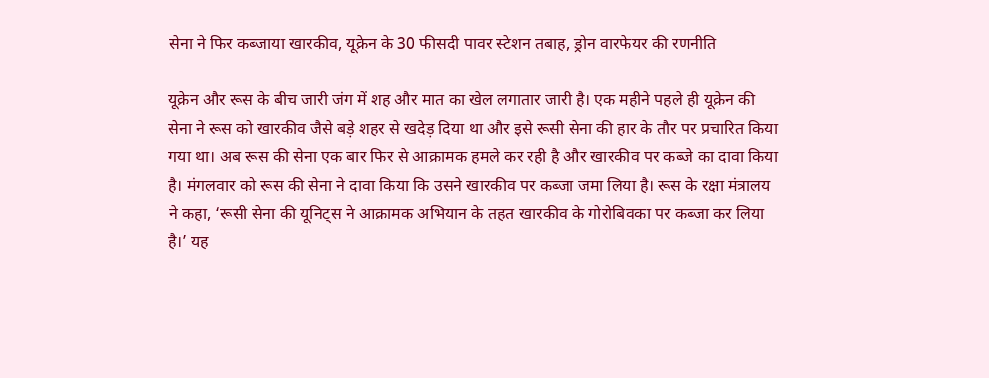सेना ने फिर कब्जाया खारकीव, यूक्रेन के 30 फीसदी पावर स्टेशन तबाह, ड्रोन वारफेयर की रणनीति

यूक्रेन और रूस के बीच जारी जंग में शह और मात का खेल लगातार जारी है। एक महीने पहले ही यूक्रेन की सेना ने रूस को खारकीव जैसे बड़े शहर से खदेड़ दिया था और इसे रूसी सेना की हार के तौर पर प्रचारित किया गया था। अब रूस की सेना एक बार फिर से आक्रामक हमले कर रही है और खारकीव पर कब्जे का दावा किया है। मंगलवार को रूस की सेना ने दावा किया कि उसने खारकीव पर कब्जा जमा लिया है। रूस के रक्षा मंत्रालय ने कहा, ‘रूसी सेना की यूनिट्स ने आक्रामक अभियान के तहत खारकीव के गोरोबिवका पर कब्जा कर लिया है।’ यह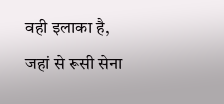वही इलाका है, जहां से रूसी सेना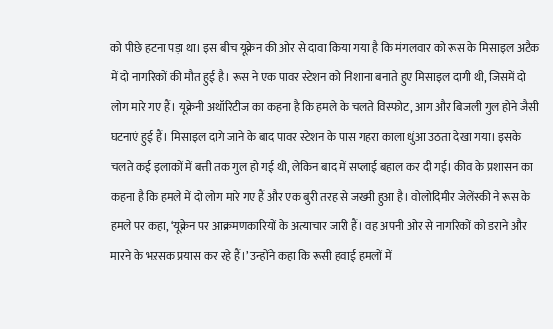को पीछे हटना पड़ा था। इस बीच यूक्रेन की ओर से दावा किया गया है कि मंगलवार को रूस के मिसाइल अटैक में दो नागरिकों की मौत हुई है। रूस ने एक पावर स्टेशन को निशाना बनाते हुए मिसाइल दागी थी, जिसमें दो लोग मारे गए हैं। यूक्रेनी अथॉरिटीज का कहना है कि हमले के चलते विस्फोट, आग और बिजली गुल होने जैसी घटनाएं हुई हैं। मिसाइल दागे जाने के बाद पावर स्टेशन के पास गहरा काला धुंआ उठता देखा गया। इसके चलते कई इलाकों में बत्ती तक गुल हो गई थी, लेकिन बाद में सप्लाई बहाल कर दी गई। कीव के प्रशासन का कहना है कि हमले में दो लोग मारे गए हैं और एक बुरी तरह से जख्मी हुआ है। वोलोदिमीर जेलेंस्की ने रूस के हमले पर कहा, ‘यूक्रेन पर आक्रमणकारियों के अत्याचार जारी हैं। वह अपनी ओर से नागरिकों को डराने और मारने के भऱसक प्रयास कर रहे हैं।’ उन्होंने कहा कि रूसी हवाई हमलों में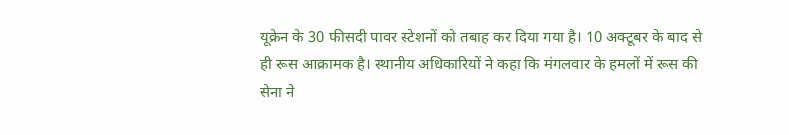यूक्रेन के 30 फीसदी पावर स्टेशनों को तबाह कर दिया गया है। 10 अक्टूबर के बाद से ही रूस आक्रामक है। स्थानीय अधिकारियों ने कहा कि मंगलवार के हमलों में रूस की सेना ने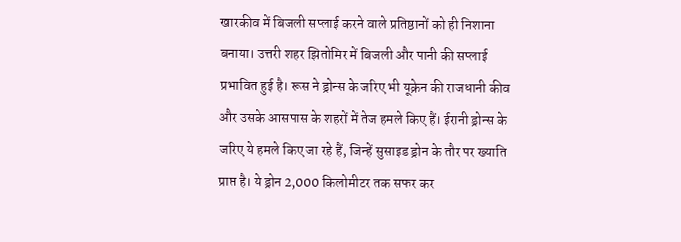खारकीव में बिजली सप्लाई करने वाले प्रतिष्ठानों को ही निशाना बनाया। उत्तरी शहर झितोमिर में बिजली और पानी की सप्लाई प्रभावित हुई है। रूस ने ड्रोन्स के जरिए भी यूक्रेन की राजधानी कीव और उसके आसपास के शहरों में तेज हमले किए हैं। ईरानी ड्रोन्स के जरिए ये हमले किए जा रहे हैं, जिन्हें सुसाइड ड्रोन के तौर पर ख्याति प्राप्त है। ये ड्रोन 2,000 किलोमीटर तक सफर कर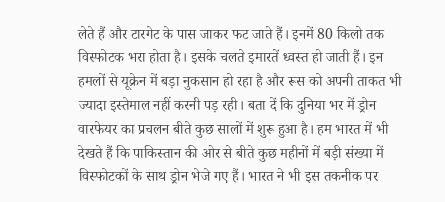लेते हैं और टारगेट के पास जाकर फट जाते हैं। इनमें 80 किलो तक विस्फोटक भरा होता है। इसके चलते इमारतें ध्वस्त हो जाती हैं। इन हमलों से यूक्रेन में बड़ा नुकसान हो रहा है और रूस को अपनी ताकत भी ज्यादा इस्तेमाल नहीं करनी पड़ रही। बता दें कि दुनिया भर में ड्रोन वारफेयर का प्रचलन बीते कुछ सालों में शुरू हुआ है। हम भारत में भी देखते हैं कि पाकिस्तान की ओर से बीते कुछ महीनों में बड़ी संख्या में विस्फोटकों के साथ ड्रोन भेजे गए हैं। भारत ने भी इस तकनीक पर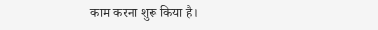काम करना शुरू किया है।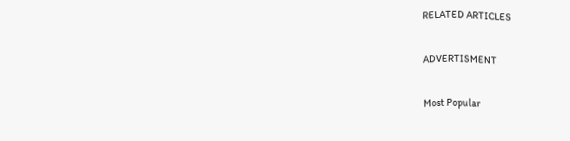RELATED ARTICLES

ADVERTISMENT

Most Popular